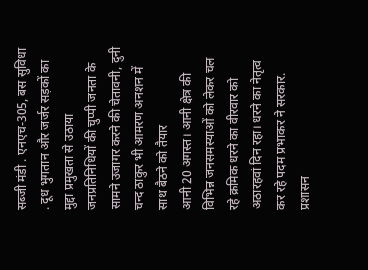सब्जी मंडी . एनएच-305, बस सुविधा . दूध भुगतान और जर्जर सड़कों का मुद्दा प्रमुखता से उठाया
जनप्रतिनिधियों की चुप्पी जनता के सामने उजागर करने की चेतावनी, दुनी चन्द ठाकुर भी आमरण अनशन में साथ बैठने को तैयार
आनी 20 अगस्त। आनी क्षेत्र की विभिन्न जनसमस्याओं को लेकर चल रहे क्रमिक धरने का वीरवार को अठारहवां दिन रहा। धरने का नेतृत्व कर रहे पदम प्रभाकर ने सरकार. प्रशासन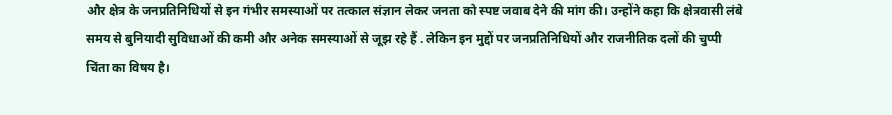और क्षेत्र के जनप्रतिनिधियों से इन गंभीर समस्याओं पर तत्काल संज्ञान लेकर जनता को स्पष्ट जवाब देने की मांग की। उन्होंने कहा कि क्षेत्रवासी लंबे समय से बुनियादी सुविधाओं की कमी और अनेक समस्याओं से जूझ रहे हैं . लेकिन इन मुद्दों पर जनप्रतिनिधियों और राजनीतिक दलों की चुप्पी चिंता का विषय है।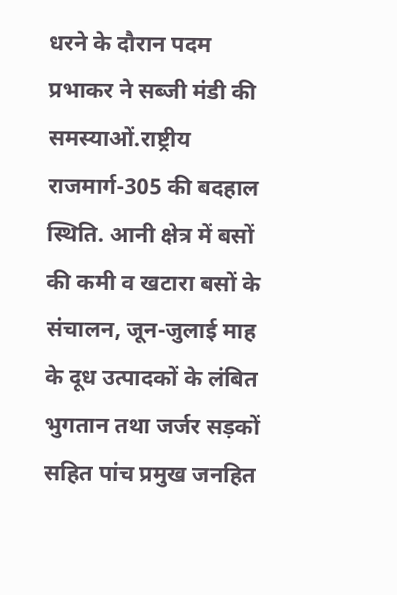धरने के दौरान पदम प्रभाकर ने सब्जी मंडी की समस्याओं.राष्ट्रीय राजमार्ग-305 की बदहाल स्थिति. आनी क्षेत्र में बसों की कमी व खटारा बसों के संचालन, जून-जुलाई माह के दूध उत्पादकों के लंबित भुगतान तथा जर्जर सड़कों सहित पांच प्रमुख जनहित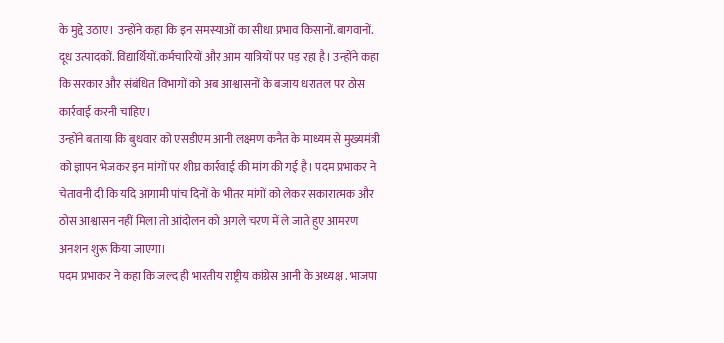के मुद्दे उठाए। उन्होंने कहा कि इन समस्याओं का सीधा प्रभाव किसानों.बागवानों. दूध उत्पादकों. विद्यार्थियों.कर्मचारियों और आम यात्रियों पर पड़ रहा है। उन्होंने कहा कि सरकार और संबंधित विभागों को अब आश्वासनों के बजाय धरातल पर ठोस कार्रवाई करनी चाहिए।
उन्होंने बताया कि बुधवार को एसडीएम आनी लक्ष्मण कनैत के माध्यम से मुख्यमंत्री को ज्ञापन भेजकर इन मांगों पर शीघ्र कार्रवाई की मांग की गई है। पदम प्रभाकर ने चेतावनी दी कि यदि आगामी पांच दिनों के भीतर मांगों को लेकर सकारात्मक और ठोस आश्वासन नहीं मिला तो आंदोलन को अगले चरण में ले जाते हुए आमरण अनशन शुरू किया जाएगा।
पदम प्रभाकर ने कहा कि जल्द ही भारतीय राष्ट्रीय कांग्रेस आनी के अध्यक्ष . भाजपा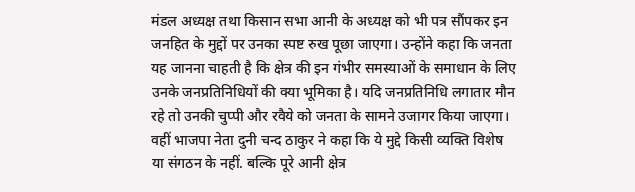मंडल अध्यक्ष तथा किसान सभा आनी के अध्यक्ष को भी पत्र सौंपकर इन जनहित के मुद्दों पर उनका स्पष्ट रुख पूछा जाएगा। उन्होंने कहा कि जनता यह जानना चाहती है कि क्षेत्र की इन गंभीर समस्याओं के समाधान के लिए उनके जनप्रतिनिधियों की क्या भूमिका है। यदि जनप्रतिनिधि लगातार मौन रहे तो उनकी चुप्पी और रवैये को जनता के सामने उजागर किया जाएगा।
वहीं भाजपा नेता दुनी चन्द ठाकुर ने कहा कि ये मुद्दे किसी व्यक्ति विशेष या संगठन के नहीं. बल्कि पूरे आनी क्षेत्र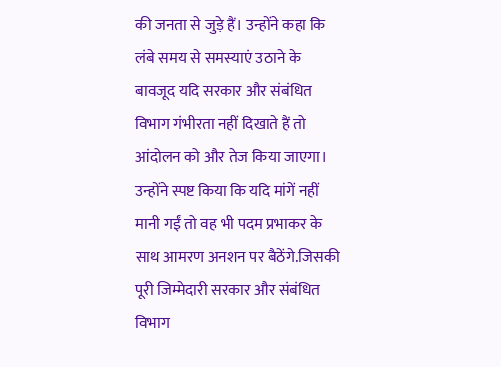की जनता से जुड़े हैं। उन्होंने कहा कि लंबे समय से समस्याएं उठाने के बावजूद यदि सरकार और संबंधित विभाग गंभीरता नहीं दिखाते हैं तो आंदोलन को और तेज किया जाएगा। उन्होंने स्पष्ट किया कि यदि मांगें नहीं मानी गईं तो वह भी पदम प्रभाकर के साथ आमरण अनशन पर बैठेंगे.जिसकी पूरी जिम्मेदारी सरकार और संबंधित विभाग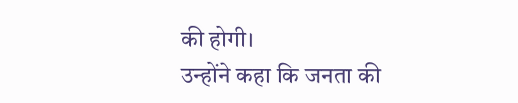की होगी।
उन्होंने कहा कि जनता की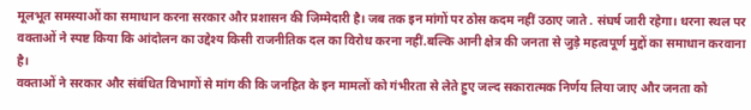मूलभूत समस्याओं का समाधान करना सरकार और प्रशासन की जिम्मेदारी है। जब तक इन मांगों पर ठोस कदम नहीं उठाए जाते . संघर्ष जारी रहेगा। धरना स्थल पर वक्ताओं ने स्पष्ट किया कि आंदोलन का उद्देश्य किसी राजनीतिक दल का विरोध करना नहीं.बल्कि आनी क्षेत्र की जनता से जुड़े महत्वपूर्ण मुद्दों का समाधान करवाना है।
वक्ताओं ने सरकार और संबंधित विभागों से मांग की कि जनहित के इन मामलों को गंभीरता से लेते हुए जल्द सकारात्मक निर्णय लिया जाए और जनता को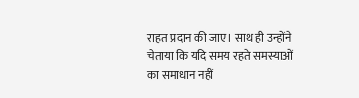राहत प्रदान की जाए। साथ ही उन्होंने चेताया कि यदि समय रहते समस्याओं का समाधान नहीं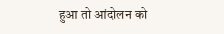हुआ तो आंदोलन को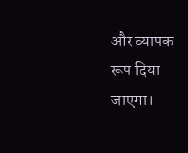और व्यापक रूप दिया जाएगा।